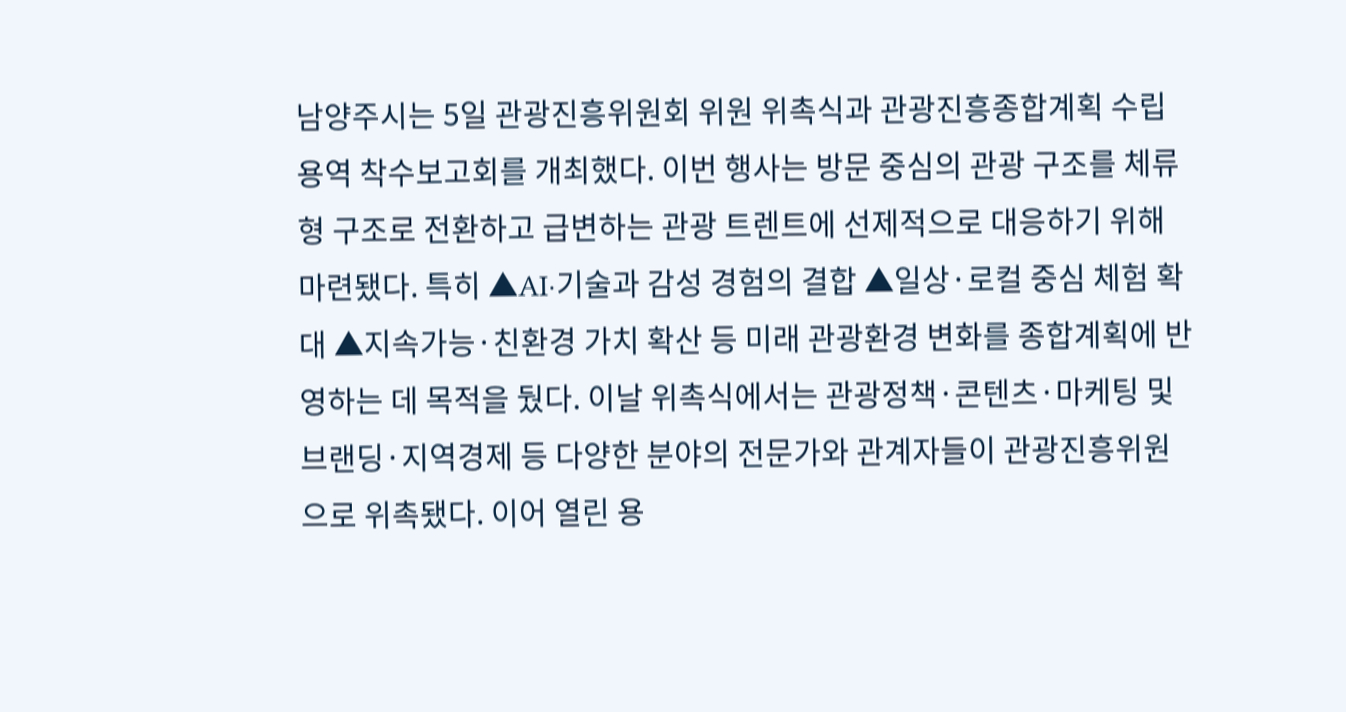남양주시는 5일 관광진흥위원회 위원 위촉식과 관광진흥종합계획 수립 용역 착수보고회를 개최했다. 이번 행사는 방문 중심의 관광 구조를 체류형 구조로 전환하고 급변하는 관광 트렌트에 선제적으로 대응하기 위해 마련됐다. 특히 ▲AI·기술과 감성 경험의 결합 ▲일상·로컬 중심 체험 확대 ▲지속가능·친환경 가치 확산 등 미래 관광환경 변화를 종합계획에 반영하는 데 목적을 뒀다. 이날 위촉식에서는 관광정책·콘텐츠·마케팅 및 브랜딩·지역경제 등 다양한 분야의 전문가와 관계자들이 관광진흥위원으로 위촉됐다. 이어 열린 용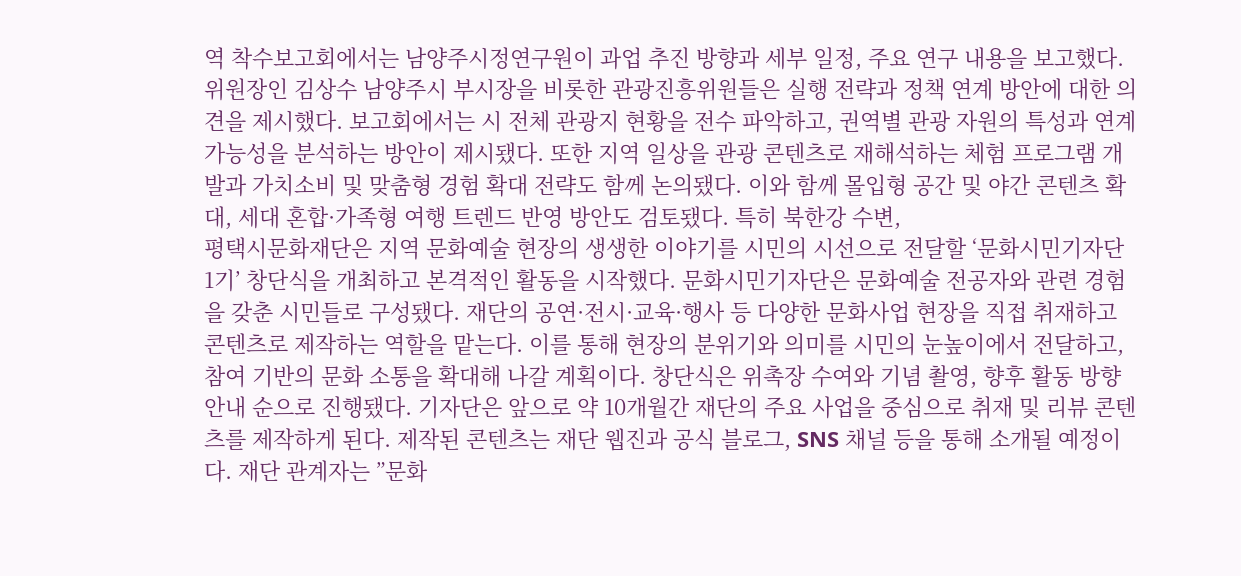역 착수보고회에서는 남양주시정연구원이 과업 추진 방향과 세부 일정, 주요 연구 내용을 보고했다. 위원장인 김상수 남양주시 부시장을 비롯한 관광진흥위원들은 실행 전략과 정책 연계 방안에 대한 의견을 제시했다. 보고회에서는 시 전체 관광지 현황을 전수 파악하고, 권역별 관광 자원의 특성과 연계 가능성을 분석하는 방안이 제시됐다. 또한 지역 일상을 관광 콘텐츠로 재해석하는 체험 프로그램 개발과 가치소비 및 맞춤형 경험 확대 전략도 함께 논의됐다. 이와 함께 몰입형 공간 및 야간 콘텐츠 확대, 세대 혼합·가족형 여행 트렌드 반영 방안도 검토됐다. 특히 북한강 수변,
평택시문화재단은 지역 문화예술 현장의 생생한 이야기를 시민의 시선으로 전달할 ‘문화시민기자단 1기’ 창단식을 개최하고 본격적인 활동을 시작했다. 문화시민기자단은 문화예술 전공자와 관련 경험을 갖춘 시민들로 구성됐다. 재단의 공연·전시·교육·행사 등 다양한 문화사업 현장을 직접 취재하고 콘텐츠로 제작하는 역할을 맡는다. 이를 통해 현장의 분위기와 의미를 시민의 눈높이에서 전달하고, 참여 기반의 문화 소통을 확대해 나갈 계획이다. 창단식은 위촉장 수여와 기념 촬영, 향후 활동 방향 안내 순으로 진행됐다. 기자단은 앞으로 약 10개월간 재단의 주요 사업을 중심으로 취재 및 리뷰 콘텐츠를 제작하게 된다. 제작된 콘텐츠는 재단 웹진과 공식 블로그, SNS 채널 등을 통해 소개될 예정이다. 재단 관계자는 ”문화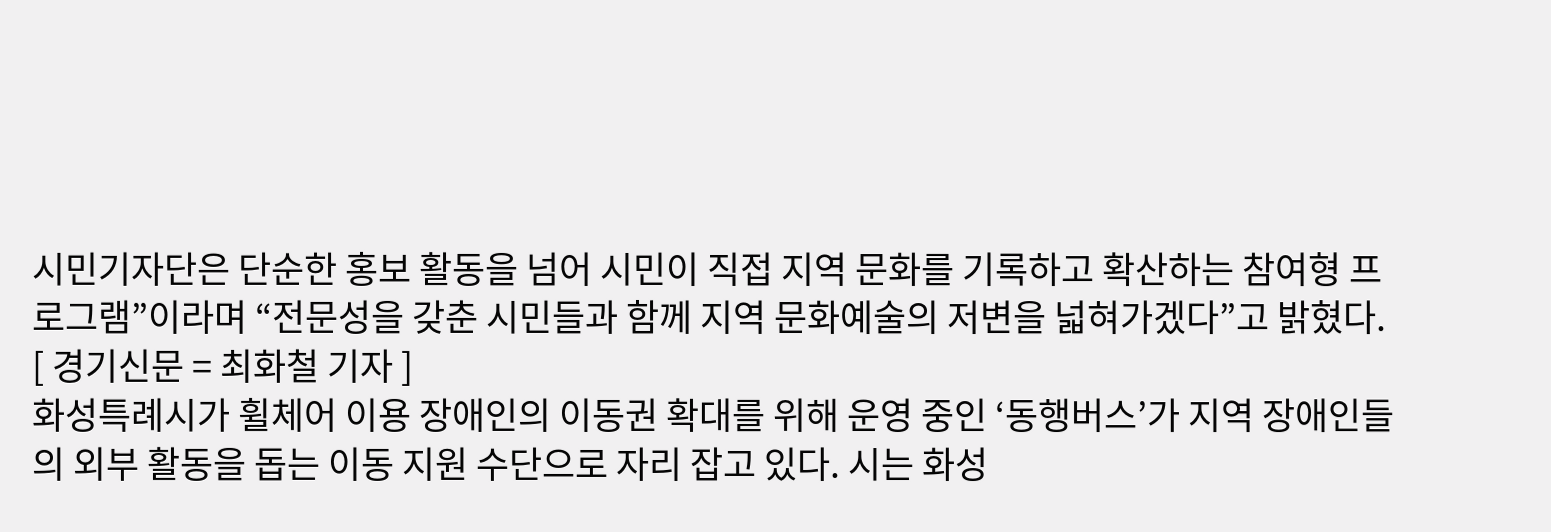시민기자단은 단순한 홍보 활동을 넘어 시민이 직접 지역 문화를 기록하고 확산하는 참여형 프로그램”이라며 “전문성을 갖춘 시민들과 함께 지역 문화예술의 저변을 넓혀가겠다”고 밝혔다. [ 경기신문 = 최화철 기자 ]
화성특례시가 휠체어 이용 장애인의 이동권 확대를 위해 운영 중인 ‘동행버스’가 지역 장애인들의 외부 활동을 돕는 이동 지원 수단으로 자리 잡고 있다. 시는 화성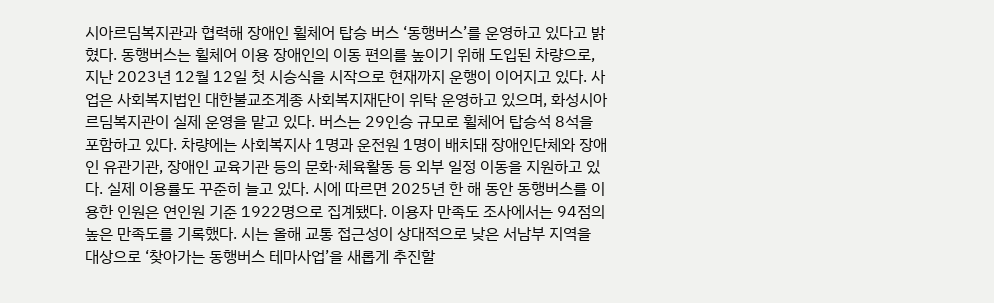시아르딤복지관과 협력해 장애인 휠체어 탑승 버스 ‘동행버스’를 운영하고 있다고 밝혔다. 동행버스는 휠체어 이용 장애인의 이동 편의를 높이기 위해 도입된 차량으로, 지난 2023년 12월 12일 첫 시승식을 시작으로 현재까지 운행이 이어지고 있다. 사업은 사회복지법인 대한불교조계종 사회복지재단이 위탁 운영하고 있으며, 화성시아르딤복지관이 실제 운영을 맡고 있다. 버스는 29인승 규모로 휠체어 탑승석 8석을 포함하고 있다. 차량에는 사회복지사 1명과 운전원 1명이 배치돼 장애인단체와 장애인 유관기관, 장애인 교육기관 등의 문화·체육활동 등 외부 일정 이동을 지원하고 있다. 실제 이용률도 꾸준히 늘고 있다. 시에 따르면 2025년 한 해 동안 동행버스를 이용한 인원은 연인원 기준 1922명으로 집계됐다. 이용자 만족도 조사에서는 94점의 높은 만족도를 기록했다. 시는 올해 교통 접근성이 상대적으로 낮은 서남부 지역을 대상으로 ‘찾아가는 동행버스 테마사업’을 새롭게 추진할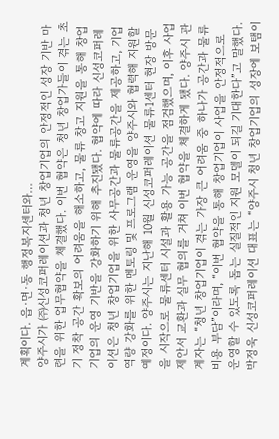계획이다. 읍·면·동 행정복지센터와…
양주시가 ㈜신성코퍼레이션과 청년 창업기업의 안정적인 성장 기반 마련을 위한 업무협약을 체결했다. 이번 협약은 청년 창업가들이 겪는 초기 정착 공간 확보의 어려움을 해소하고, 물류 창고 지원을 통해 창업 기업의 운영 기반을 강화하기 위해 추진됐다. 협약에 따라 신성코퍼레이션은 청년 창업기업을 위한 사무공간과 물류공간을 제공하고, 기업 역량 강화를 위한 멘토링 및 프로그램 운영을 양주시와 협력해 지원할 예정이다. 양주시는 지난해 10월 신성코퍼레이션 물류1센터 현장 방문을 시작으로 물류센터 시설과 활용 가능 공간을 점검했으며, 이후 사업 제안서 교환과 실무 협의를 거쳐 이번 협약을 체결하게 됐다. 양주시 관계자는 “청년 창업기업이 겪는 가장 큰 어려움 중 하나가 공간과 물류 비용 부담”이라며, “이번 협약을 통해 창업기업이 사업을 안정적으로 운영할 수 있도록 돕는 실질적인 지원 모델이 되길 기대한다”고 말했다. 박정욱 신성코퍼레이션 대표는 “양주시 청년 창업기업의 성장에 보탬이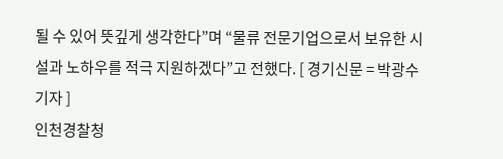될 수 있어 뜻깊게 생각한다”며 “물류 전문기업으로서 보유한 시설과 노하우를 적극 지원하겠다”고 전했다. [ 경기신문 = 박광수 기자 ]
인천경찰청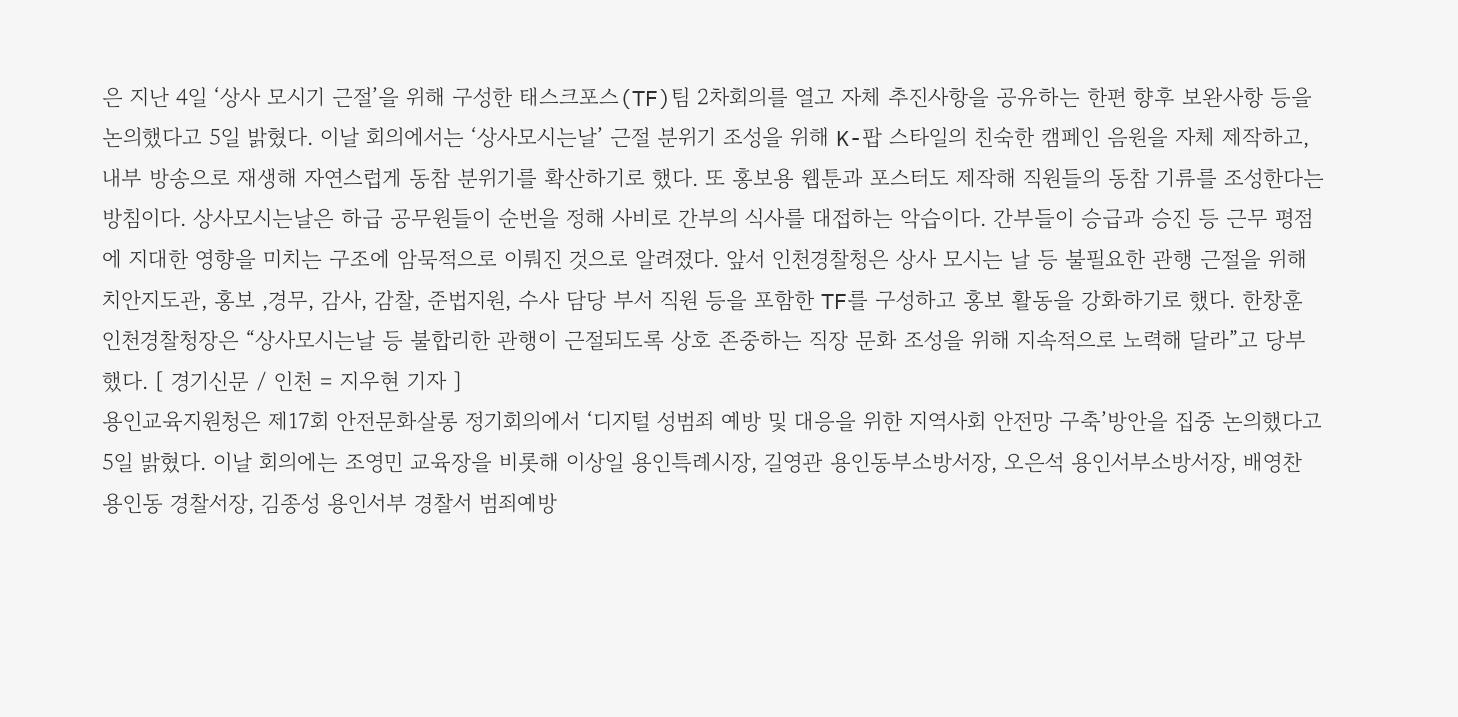은 지난 4일 ‘상사 모시기 근절’을 위해 구성한 태스크포스(TF)팀 2차회의를 열고 자체 추진사항을 공유하는 한편 향후 보완사항 등을 논의했다고 5일 밝혔다. 이날 회의에서는 ‘상사모시는날’ 근절 분위기 조성을 위해 K-팝 스타일의 친숙한 캠페인 음원을 자체 제작하고, 내부 방송으로 재생해 자연스럽게 동참 분위기를 확산하기로 했다. 또 홍보용 웹툰과 포스터도 제작해 직원들의 동참 기류를 조성한다는 방침이다. 상사모시는날은 하급 공무원들이 순번을 정해 사비로 간부의 식사를 대접하는 악습이다. 간부들이 승급과 승진 등 근무 평점에 지대한 영향을 미치는 구조에 암묵적으로 이뤄진 것으로 알려졌다. 앞서 인천경찰청은 상사 모시는 날 등 불필요한 관행 근절을 위해 치안지도관, 홍보 ,경무, 감사, 감찰, 준법지원, 수사 담당 부서 직원 등을 포함한 TF를 구성하고 홍보 활동을 강화하기로 했다. 한창훈 인천경찰청장은 “상사모시는날 등 불합리한 관행이 근절되도록 상호 존중하는 직장 문화 조성을 위해 지속적으로 노력해 달라”고 당부했다. [ 경기신문 / 인천 = 지우현 기자 ]
용인교육지원청은 제17회 안전문화살롱 정기회의에서 ‘디지털 성범죄 예방 및 대응을 위한 지역사회 안전망 구축’방안을 집중 논의했다고 5일 밝혔다. 이날 회의에는 조영민 교육장을 비롯해 이상일 용인특례시장, 길영관 용인동부소방서장, 오은석 용인서부소방서장, 배영찬 용인동 경찰서장, 김종성 용인서부 경찰서 범죄예방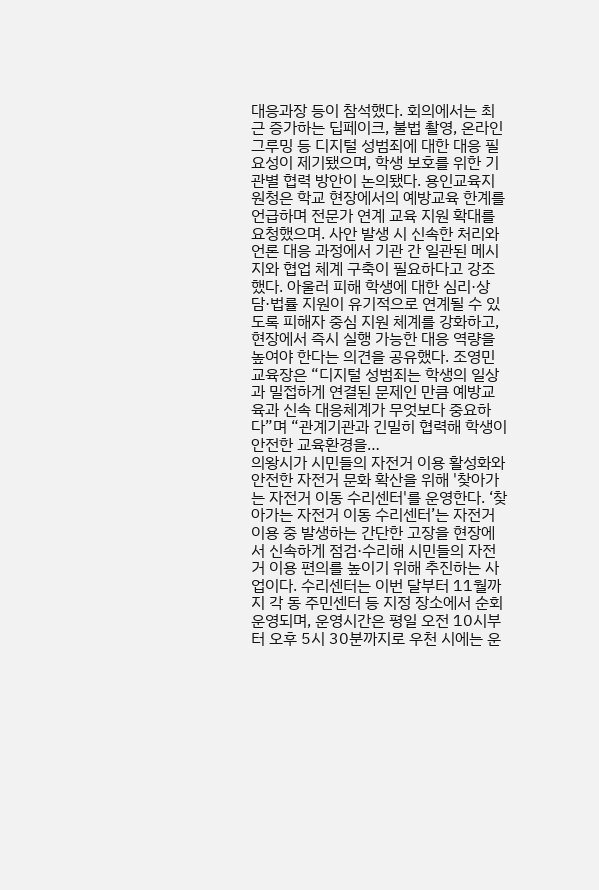대응과장 등이 참석했다. 회의에서는 최근 증가하는 딥페이크, 불법 촬영, 온라인 그루밍 등 디지털 성범죄에 대한 대응 필요성이 제기됐으며, 학생 보호를 위한 기관별 협력 방안이 논의됐다. 용인교육지원청은 학교 현장에서의 예방교육 한계를 언급하며 전문가 연계 교육 지원 확대를 요청했으며. 사안 발생 시 신속한 처리와 언론 대응 과정에서 기관 간 일관된 메시지와 협업 체계 구축이 필요하다고 강조했다. 아울러 피해 학생에 대한 심리·상담·법률 지원이 유기적으로 연계될 수 있도록 피해자 중심 지원 체계를 강화하고, 현장에서 즉시 실행 가능한 대응 역량을 높여야 한다는 의견을 공유했다. 조영민 교육장은 “디지털 성범죄는 학생의 일상과 밀접하게 연결된 문제인 만큼 예방교육과 신속 대응체계가 무엇보다 중요하다”며 “관계기관과 긴밀히 협력해 학생이 안전한 교육환경을…
의왕시가 시민들의 자전거 이용 활성화와 안전한 자전거 문화 확산을 위해 '찾아가는 자전거 이동 수리센터'를 운영한다. ‘찾아가는 자전거 이동 수리센터’는 자전거 이용 중 발생하는 간단한 고장을 현장에서 신속하게 점검·수리해 시민들의 자전거 이용 편의를 높이기 위해 추진하는 사업이다. 수리센터는 이번 달부터 11월까지 각 동 주민센터 등 지정 장소에서 순회 운영되며, 운영시간은 평일 오전 10시부터 오후 5시 30분까지로 우천 시에는 운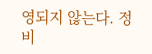영되지 않는다. 정비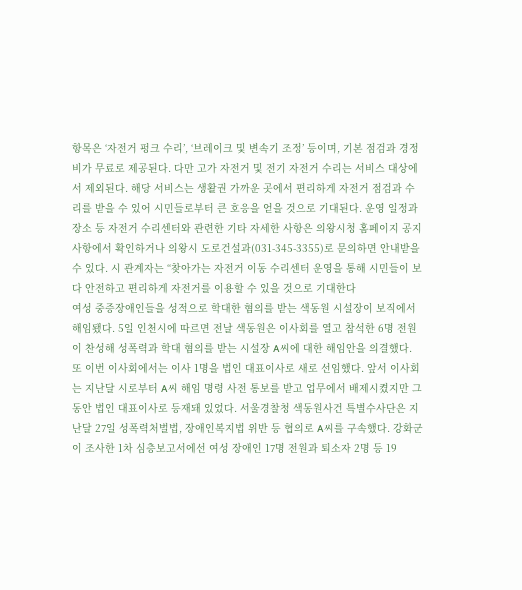항목은 ‘자전거 펑크 수리’, ‘브레이크 및 변속기 조정’ 등이며, 기본 점검과 경정비가 무료로 제공된다. 다만 고가 자전거 및 전기 자전거 수리는 서비스 대상에서 제외된다. 해당 서비스는 생활권 가까운 곳에서 편리하게 자전거 점검과 수리를 받을 수 있어 시민들로부터 큰 호응을 얻을 것으로 기대된다. 운영 일정과 장소 등 자전거 수리센터와 관련한 기타 자세한 사항은 의왕시청 홈페이지 공지 사항에서 확인하거나 의왕시 도로건설과(031-345-3355)로 문의하면 안내받을 수 있다. 시 관계자는 “찾아가는 자전거 이동 수리센터 운영을 통해 시민들이 보다 안전하고 편리하게 자전거를 이용할 수 있을 것으로 기대한다
여성 중증장애인들을 성적으로 학대한 혐의를 받는 색동원 시설장이 보직에서 해임됐다. 5일 인천시에 따르면 전날 색동원은 이사회를 열고 참석한 6명 전원이 찬성해 성폭력과 학대 혐의를 받는 시설장 A씨에 대한 해임안을 의결했다. 또 이번 이사회에서는 이사 1명을 법인 대표이사로 새로 선임했다. 앞서 이사회는 지난달 시로부터 A씨 해임 명령 사전 통보를 받고 업무에서 배제시켰지만 그동안 법인 대표이사로 등재돼 있었다. 서울경찰청 색동원사건 특별수사단은 지난달 27일 성폭력처벌법, 장애인복지법 위반 등 협의로 A씨를 구속했다. 강화군이 조사한 1차 심층보고서에선 여성 장애인 17명 전원과 퇴소자 2명 등 19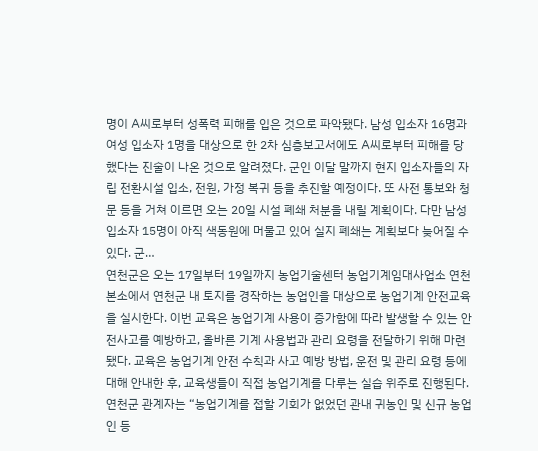명이 A씨로부터 성폭력 피해를 입은 것으로 파악됐다. 남성 입소자 16명과 여성 입소자 1명을 대상으로 한 2차 심층보고서에도 A씨로부터 피해를 당했다는 진술이 나온 것으로 알려졌다. 군인 이달 말까지 현지 입소자들의 자립 전환시설 입소, 전원, 가정 복귀 등을 추진할 예정이다. 또 사전 통보와 청문 등을 거쳐 이르면 오는 20일 시설 폐쇄 처분을 내릴 계획이다. 다만 남성 입소자 15명이 아직 색동원에 머물고 있어 실지 폐쇄는 계획보다 늦어질 수 있다. 군…
연천군은 오는 17일부터 19일까지 농업기술센터 농업기계임대사업소 연천본소에서 연천군 내 토지를 경작하는 농업인을 대상으로 농업기계 안전교육을 실시한다. 이번 교육은 농업기계 사용이 증가함에 따라 발생할 수 있는 안전사고를 예방하고, 올바른 기계 사용법과 관리 요령을 전달하기 위해 마련됐다. 교육은 농업기계 안전 수칙과 사고 예방 방법, 운전 및 관리 요령 등에 대해 안내한 후, 교육생들이 직접 농업기계를 다루는 실습 위주로 진행된다. 연천군 관계자는 “농업기계를 접할 기회가 없었던 관내 귀농인 및 신규 농업인 등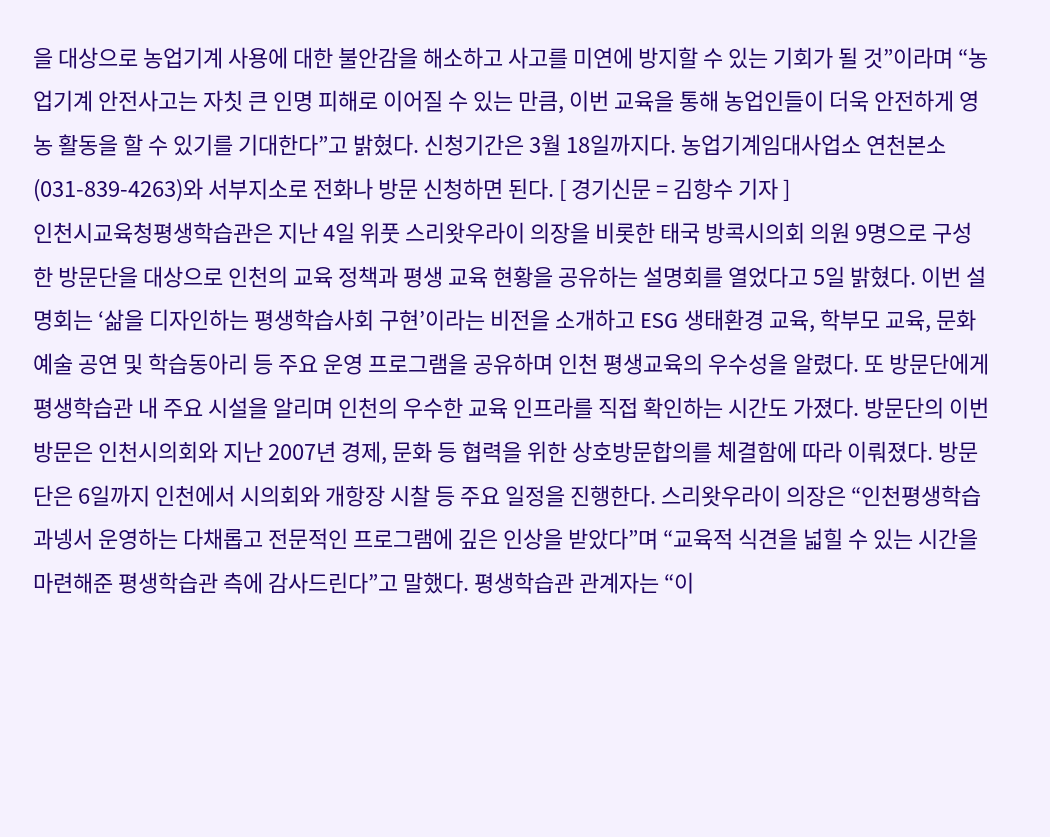을 대상으로 농업기계 사용에 대한 불안감을 해소하고 사고를 미연에 방지할 수 있는 기회가 될 것”이라며 “농업기계 안전사고는 자칫 큰 인명 피해로 이어질 수 있는 만큼, 이번 교육을 통해 농업인들이 더욱 안전하게 영농 활동을 할 수 있기를 기대한다”고 밝혔다. 신청기간은 3월 18일까지다. 농업기계임대사업소 연천본소(031-839-4263)와 서부지소로 전화나 방문 신청하면 된다. [ 경기신문 = 김항수 기자 ]
인천시교육청평생학습관은 지난 4일 위풋 스리왓우라이 의장을 비롯한 태국 방콕시의회 의원 9명으로 구성한 방문단을 대상으로 인천의 교육 정책과 평생 교육 현황을 공유하는 설명회를 열었다고 5일 밝혔다. 이번 설명회는 ‘삶을 디자인하는 평생학습사회 구현’이라는 비전을 소개하고 ESG 생태환경 교육, 학부모 교육, 문화예술 공연 및 학습동아리 등 주요 운영 프로그램을 공유하며 인천 평생교육의 우수성을 알렸다. 또 방문단에게 평생학습관 내 주요 시설을 알리며 인천의 우수한 교육 인프라를 직접 확인하는 시간도 가졌다. 방문단의 이번 방문은 인천시의회와 지난 2007년 경제, 문화 등 협력을 위한 상호방문합의를 체결함에 따라 이뤄졌다. 방문단은 6일까지 인천에서 시의회와 개항장 시찰 등 주요 일정을 진행한다. 스리왓우라이 의장은 “인천평생학습과넹서 운영하는 다채롭고 전문적인 프로그램에 깊은 인상을 받았다”며 “교육적 식견을 넓힐 수 있는 시간을 마련해준 평생학습관 측에 감사드린다”고 말했다. 평생학습관 관계자는 “이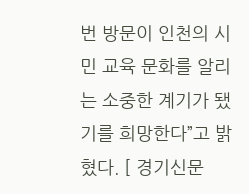번 방문이 인천의 시민 교육 문화를 알리는 소중한 계기가 됐기를 희망한다”고 밝혔다. [ 경기신문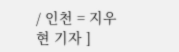/ 인천 = 지우현 기자 ]